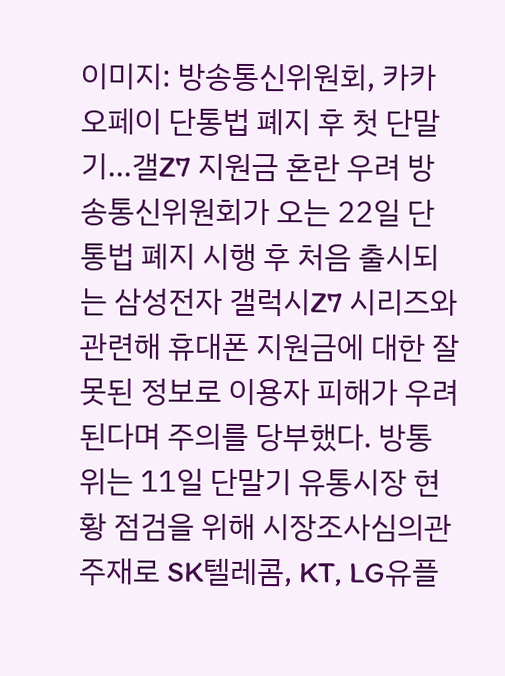이미지: 방송통신위원회, 카카오페이 단통법 폐지 후 첫 단말기...갤Z7 지원금 혼란 우려 방송통신위원회가 오는 22일 단통법 폐지 시행 후 처음 출시되는 삼성전자 갤럭시Z7 시리즈와 관련해 휴대폰 지원금에 대한 잘못된 정보로 이용자 피해가 우려된다며 주의를 당부했다. 방통위는 11일 단말기 유통시장 현황 점검을 위해 시장조사심의관 주재로 SK텔레콤, KT, LG유플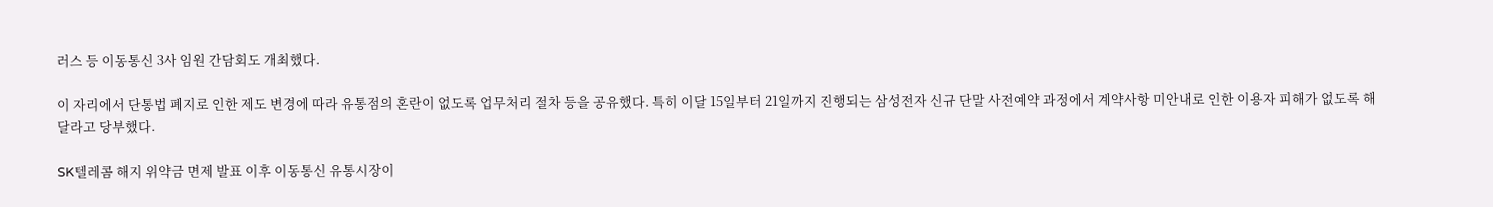러스 등 이동통신 3사 임원 간담회도 개최했다.

이 자리에서 단통법 폐지로 인한 제도 변경에 따라 유통점의 혼란이 없도록 업무처리 절차 등을 공유했다. 특히 이달 15일부터 21일까지 진행되는 삼성전자 신규 단말 사전예약 과정에서 계약사항 미안내로 인한 이용자 피해가 없도록 해달라고 당부했다.

SK텔레콤 해지 위약금 면제 발표 이후 이동통신 유통시장이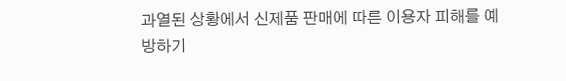과열된 상황에서 신제품 판매에 따른 이용자 피해를 예방하기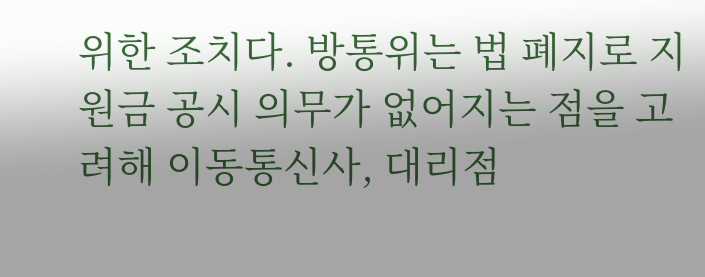위한 조치다. 방통위는 법 폐지로 지원금 공시 의무가 없어지는 점을 고려해 이동통신사, 대리점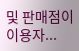및 판매점이 이용자...